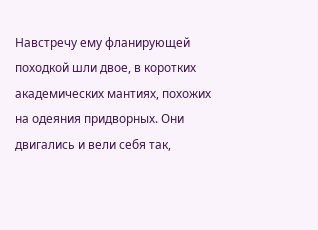Навстречу ему фланирующей походкой шли двое, в коротких академических мантиях, похожих на одеяния придворных. Они двигались и вели себя так,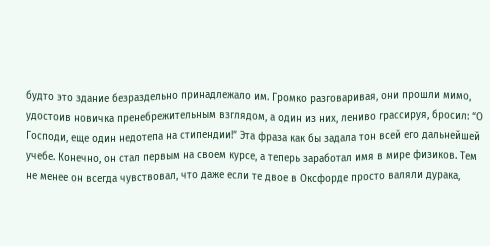будто это здание безраздельно принадлежало им. Громко разговаривая, они прошли мимо, удостоив новичка пренебрежительным взглядом, а один из них, лениво грассируя, бросил: “О Господи, еще один недотепа на стипендии!” Эта фраза как бы задала тон всей его дальнейшей учебе. Конечно, он стал первым на своем курсе, а теперь заработал имя в мире физиков. Тем не менее он всегда чувствовал, что даже если те двое в Оксфорде просто валяли дурака,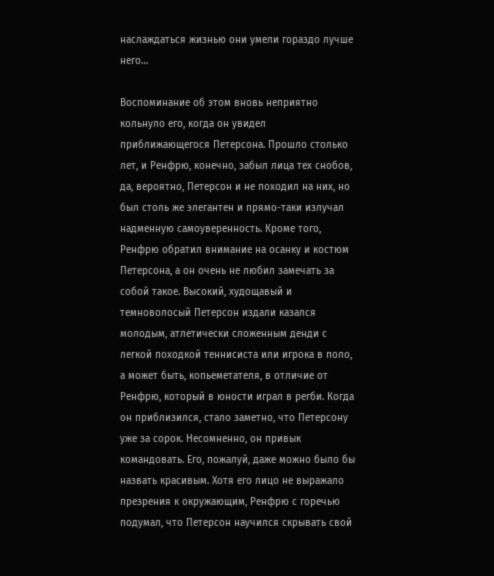наслаждаться жизнью они умели гораздо лучше него…

Воспоминание об этом вновь неприятно кольнуло его, когда он увидел приближающегося Петерсона. Прошло столько лет, и Ренфрю, конечно, забыл лица тех снобов, да, вероятно, Петерсон и не походил на них, но был столь же элегантен и прямо-таки излучал надменную самоуверенность. Кроме того, Ренфрю обратил внимание на осанку и костюм Петерсона, а он очень не любил замечать за собой такое. Высокий, худощавый и темноволосый Петерсон издали казался молодым, атлетически сложенным денди с легкой походкой теннисиста или игрока в поло, а может быть, копьеметателя, в отличие от Ренфрю, который в юности играл в регби. Когда он приблизился, стало заметно, что Петерсону уже за сорок. Несомненно, он привык командовать. Его, пожалуй, даже можно было бы назвать красивым. Хотя его лицо не выражало презрения к окружающим, Ренфрю с горечью подумал, что Петерсон научился скрывать свой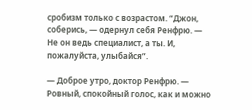сробизм только с возрастом. “Джон, соберись, — одернул себя Ренфрю. — Не он ведь специалист, а ты. И, пожалуйста, улыбайся”.

— Доброе утро, доктор Ренфрю. — Ровный, спокойный голос, как и можно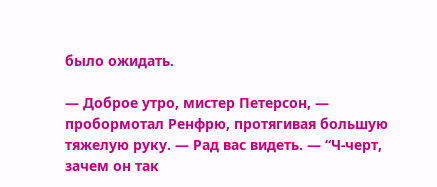было ожидать.

— Доброе утро, мистер Петерсон, — пробормотал Ренфрю, протягивая большую тяжелую руку. — Рад вас видеть. — “Ч-черт, зачем он так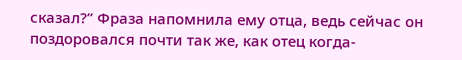сказал?” Фраза напомнила ему отца, ведь сейчас он поздоровался почти так же, как отец когда-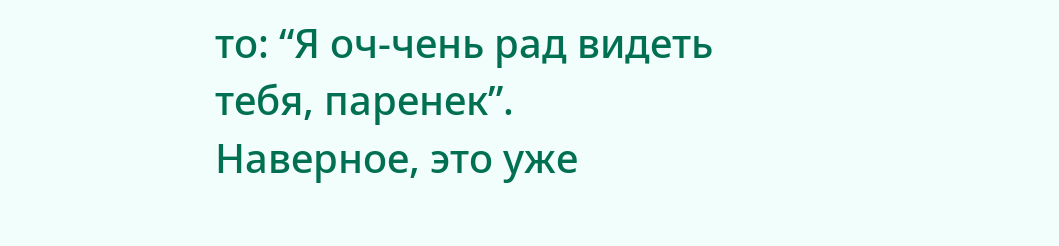то: “Я оч-чень рад видеть тебя, паренек”. Наверное, это уже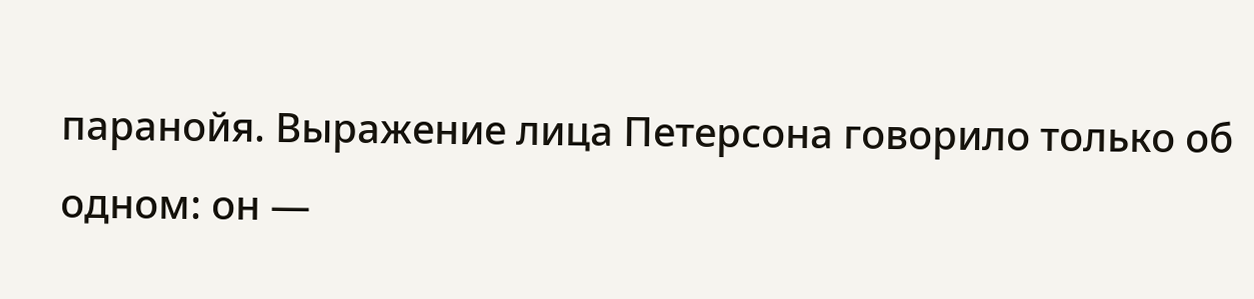паранойя. Выражение лица Петерсона говорило только об одном: он —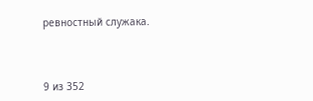ревностный служака.



9 из 352